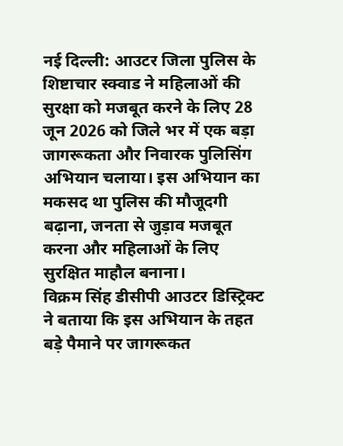नई दिल्ली: आउटर जिला पुलिस के शिष्टाचार स्क्वाड ने महिलाओं की सुरक्षा को मजबूत करने के लिए 28 जून 2026 को जिले भर में एक बड़ा जागरूकता और निवारक पुलिसिंग अभियान चलाया। इस अभियान का मकसद था पुलिस की मौजूदगी बढ़ाना, जनता से जुड़ाव मजबूत करना और महिलाओं के लिए सुरक्षित माहौल बनाना।
विक्रम सिंह डीसीपी आउटर डिस्ट्रिक्ट ने बताया कि इस अभियान के तहत बड़े पैमाने पर जागरूकत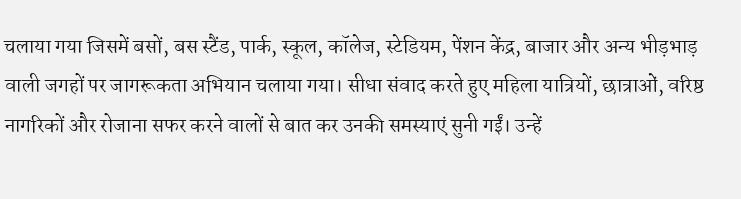चलाया गया जिसमें बसों, बस स्टैंड, पार्क, स्कूल, कॉलेज, स्टेडियम, पेंशन केंद्र, बाजार और अन्य भीड़भाड़ वाली जगहों पर जागरूकता अभियान चलाया गया। सीधा संवाद करते हुए महिला यात्रियों, छात्राओं, वरिष्ठ नागरिकों और रोजाना सफर करने वालों से बात कर उनकी समस्याएं सुनी गईं। उन्हें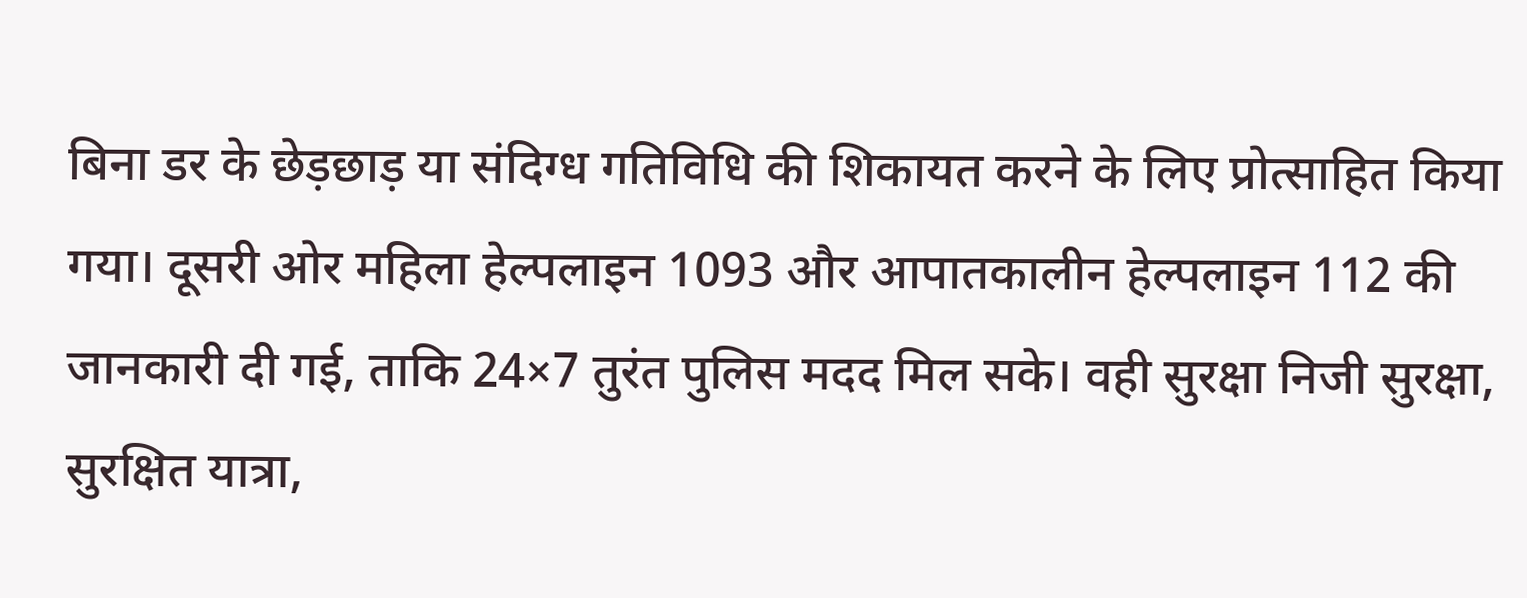बिना डर के छेड़छाड़ या संदिग्ध गतिविधि की शिकायत करने के लिए प्रोत्साहित किया गया। दूसरी ओर महिला हेल्पलाइन 1093 और आपातकालीन हेल्पलाइन 112 की जानकारी दी गई, ताकि 24×7 तुरंत पुलिस मदद मिल सके। वही सुरक्षा निजी सुरक्षा, सुरक्षित यात्रा,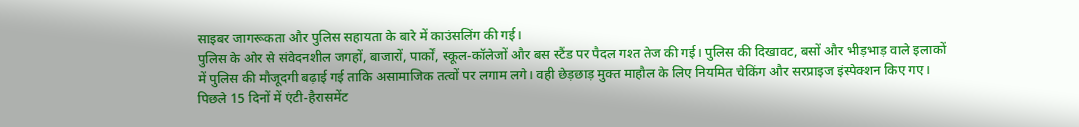साइबर जागरूकता और पुलिस सहायता के बारे में काउंसलिंग की गई।
पुलिस के ओर से संवेदनशील जगहों, बाजारों, पार्कों, स्कूल-कॉलेजों और बस स्टैंड पर पैदल गश्त तेज की गई। पुलिस की दिखावट, बसों और भीड़भाड़ वाले इलाकों में पुलिस की मौजूदगी बढ़ाई गई ताकि असामाजिक तत्वों पर लगाम लगे। वही छेड़छाड़ मुक्त माहौल के लिए नियमित चेकिंग और सरप्राइज इंस्पेक्शन किए गए।
पिछले 15 दिनों में एंटी-हैरासमेंट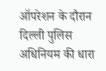ऑपरेशन के दौरान दिल्ली पुलिस अधिनियम की धारा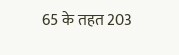65 के तहत 203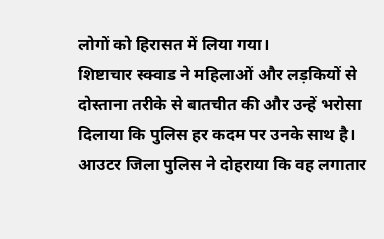लोगों को हिरासत में लिया गया।
शिष्टाचार स्क्वाड ने महिलाओं और लड़कियों से दोस्ताना तरीके से बातचीत की और उन्हें भरोसा दिलाया कि पुलिस हर कदम पर उनके साथ है।
आउटर जिला पुलिस ने दोहराया कि वह लगातार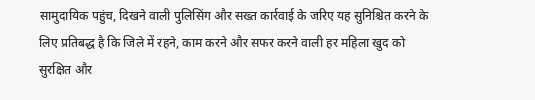सामुदायिक पहुंच, दिखने वाली पुलिसिंग और सख्त कार्रवाई के जरिए यह सुनिश्चित करने के लिए प्रतिबद्ध है कि जिले में रहने, काम करने और सफर करने वाली हर महिला खुद को सुरक्षित और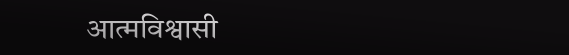आत्मविश्वासी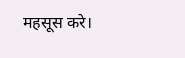महसूस करे।